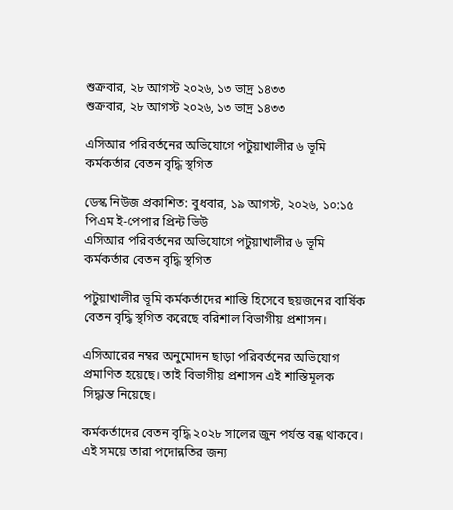শুক্রবার, ২৮ আগস্ট ২০২৬, ১৩ ভাদ্র ১৪৩৩
শুক্রবার, ২৮ আগস্ট ২০২৬, ১৩ ভাদ্র ১৪৩৩

এসিআর পরিবর্তনের অভিযোগে পটুয়াখালীর ৬ ভূমি কর্মকর্তার বেতন বৃদ্ধি স্থগিত

ডেস্ক নিউজ প্রকাশিত: বুধবার, ১৯ আগস্ট, ২০২৬, ১০:১৫ পিএম ই-পেপার প্রিন্ট ভিউ
এসিআর পরিবর্তনের অভিযোগে পটুয়াখালীর ৬ ভূমি কর্মকর্তার বেতন বৃদ্ধি স্থগিত

পটুয়াখালীর ভূমি কর্মকর্তাদের শাস্তি হিসেবে ছয়জনের বার্ষিক বেতন বৃদ্ধি স্থগিত করেছে বরিশাল বিভাগীয় প্রশাসন।

এসিআরের নম্বর অনুমোদন ছাড়া পরিবর্তনের অভিযোগ প্রমাণিত হয়েছে। তাই বিভাগীয় প্রশাসন এই শাস্তিমূলক সিদ্ধান্ত নিয়েছে।

কর্মকর্তাদের বেতন বৃদ্ধি ২০২৮ সালের জুন পর্যন্ত বন্ধ থাকবে। এই সময়ে তারা পদোন্নতির জন্য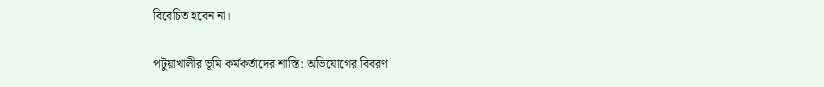বিবেচিত হবেন না।

পটুয়াখালীর ভূমি কর্মকর্তাদের শাস্তি: অভিযোগের বিবরণ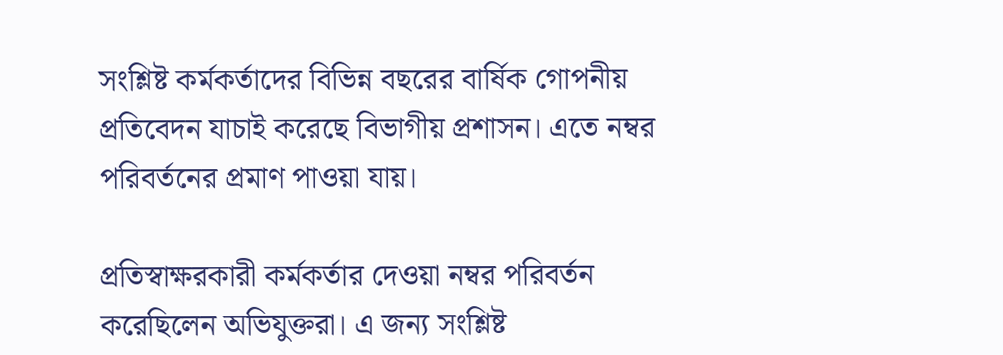সংশ্লিষ্ট কর্মকর্তাদের বিভিন্ন বছরের বার্ষিক গোপনীয় প্রতিবেদন যাচাই করেছে বিভাগীয় প্রশাসন। এতে নম্বর পরিবর্তনের প্রমাণ পাওয়া যায়।

প্রতিস্বাক্ষরকারী কর্মকর্তার দেওয়া নম্বর পরিবর্তন করেছিলেন অভিযুক্তরা। এ জন্য সংশ্লিষ্ট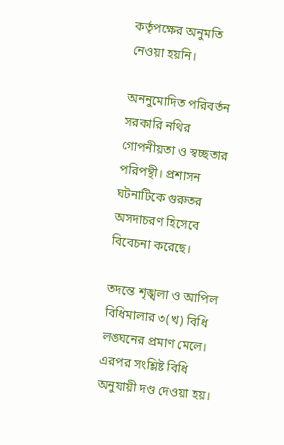কর্তৃপক্ষের অনুমতি নেওয়া হয়নি।

অননুমোদিত পরিবর্তন সরকারি নথির গোপনীয়তা ও স্বচ্ছতার পরিপন্থী। প্রশাসন ঘটনাটিকে গুরুতর অসদাচরণ হিসেবে বিবেচনা করেছে।

তদন্তে শৃঙ্খলা ও আপিল বিধিমালার ৩(খ) বিধি লঙ্ঘনের প্রমাণ মেলে। এরপর সংশ্লিষ্ট বিধি অনুযায়ী দণ্ড দেওয়া হয়।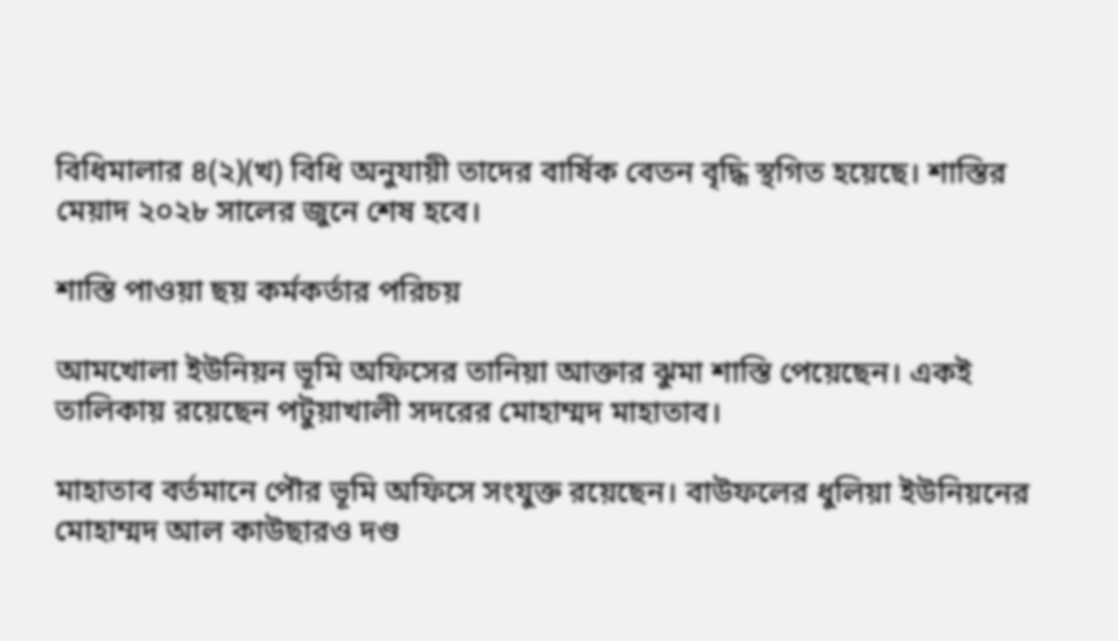বিধিমালার ৪(২)(খ) বিধি অনুযায়ী তাদের বার্ষিক বেতন বৃদ্ধি স্থগিত হয়েছে। শাস্তির মেয়াদ ২০২৮ সালের জুনে শেষ হবে।

শাস্তি পাওয়া ছয় কর্মকর্তার পরিচয়

আমখোলা ইউনিয়ন ভূমি অফিসের তানিয়া আক্তার ঝুমা শাস্তি পেয়েছেন। একই তালিকায় রয়েছেন পটুয়াখালী সদরের মোহাম্মদ মাহাতাব।

মাহাতাব বর্তমানে পৌর ভূমি অফিসে সংযুক্ত রয়েছেন। বাউফলের ধুলিয়া ইউনিয়নের মোহাম্মদ আল কাউছারও দণ্ড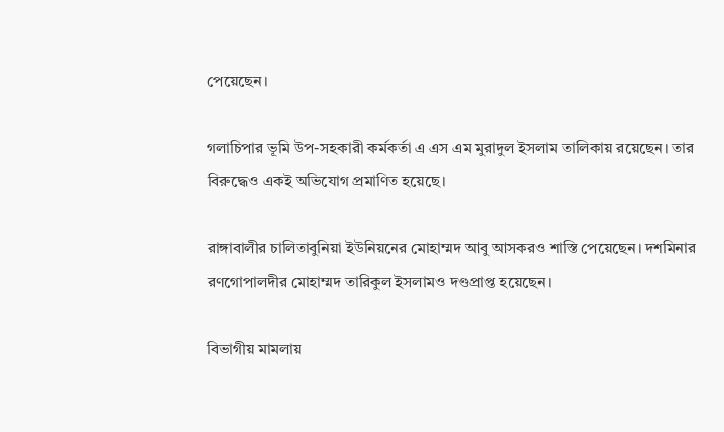পেয়েছেন।

গলাচিপার ভূমি উপ-সহকারী কর্মকর্তা এ এস এম মুরাদুল ইসলাম তালিকায় রয়েছেন। তার বিরুদ্ধেও একই অভিযোগ প্রমাণিত হয়েছে।

রাঙ্গাবালীর চালিতাবুনিয়া ইউনিয়নের মোহাম্মদ আবু আসকরও শাস্তি পেয়েছেন। দশমিনার রণগোপালদীর মোহাম্মদ তারিকুল ইসলামও দণ্ডপ্রাপ্ত হয়েছেন।

বিভাগীয় মামলায়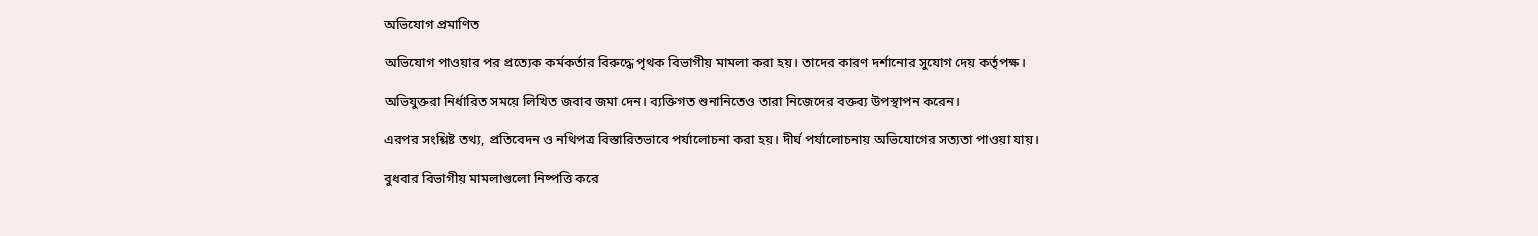অভিযোগ প্রমাণিত

অভিযোগ পাওয়ার পর প্রত্যেক কর্মকর্তার বিরুদ্ধে পৃথক বিভাগীয় মামলা করা হয়। তাদের কারণ দর্শানোর সুযোগ দেয় কর্তৃপক্ষ।

অভিযুক্তরা নির্ধারিত সময়ে লিখিত জবাব জমা দেন। ব্যক্তিগত শুনানিতেও তারা নিজেদের বক্তব্য উপস্থাপন করেন।

এরপর সংশ্লিষ্ট তথ্য, প্রতিবেদন ও নথিপত্র বিস্তারিতভাবে পর্যালোচনা করা হয়। দীর্ঘ পর্যালোচনায় অভিযোগের সত্যতা পাওয়া যায়।

বুধবার বিভাগীয় মামলাগুলো নিষ্পত্তি করে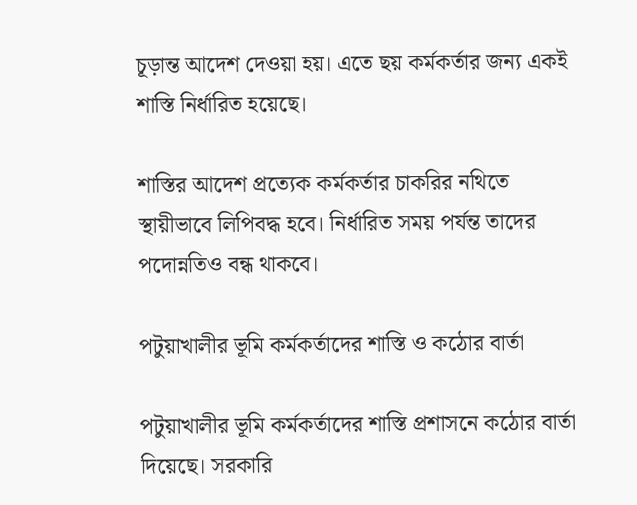চূড়ান্ত আদেশ দেওয়া হয়। এতে ছয় কর্মকর্তার জন্য একই শাস্তি নির্ধারিত হয়েছে।

শাস্তির আদেশ প্রত্যেক কর্মকর্তার চাকরির নথিতে স্থায়ীভাবে লিপিবদ্ধ হবে। নির্ধারিত সময় পর্যন্ত তাদের পদোন্নতিও বন্ধ থাকবে।

পটুয়াখালীর ভূমি কর্মকর্তাদের শাস্তি ও কঠোর বার্তা

পটুয়াখালীর ভূমি কর্মকর্তাদের শাস্তি প্রশাসনে কঠোর বার্তা দিয়েছে। সরকারি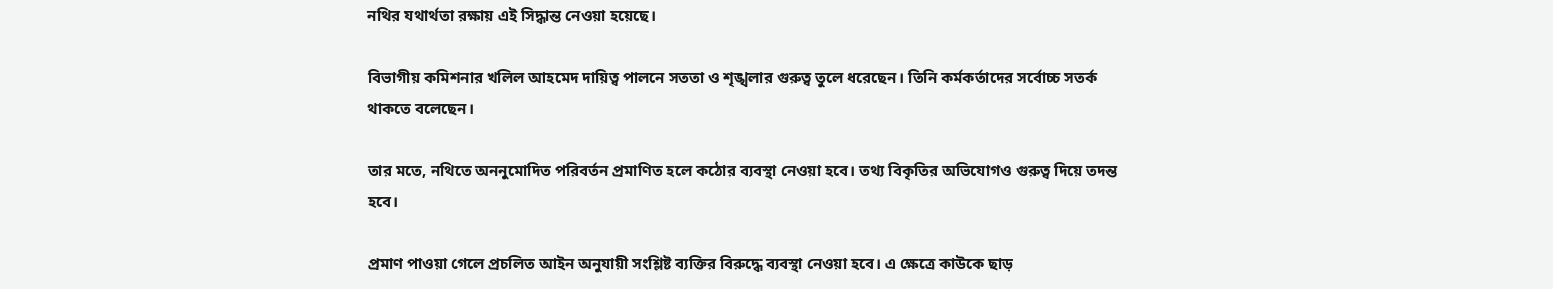নথির যথার্থতা রক্ষায় এই সিদ্ধান্ত নেওয়া হয়েছে।

বিভাগীয় কমিশনার খলিল আহমেদ দায়িত্ব পালনে সততা ও শৃঙ্খলার গুরুত্ব তুলে ধরেছেন। তিনি কর্মকর্তাদের সর্বোচ্চ সতর্ক থাকতে বলেছেন।

তার মতে, নথিতে অননুমোদিত পরিবর্তন প্রমাণিত হলে কঠোর ব্যবস্থা নেওয়া হবে। তথ্য বিকৃতির অভিযোগও গুরুত্ব দিয়ে তদন্ত হবে।

প্রমাণ পাওয়া গেলে প্রচলিত আইন অনুযায়ী সংশ্লিষ্ট ব্যক্তির বিরুদ্ধে ব্যবস্থা নেওয়া হবে। এ ক্ষেত্রে কাউকে ছাড়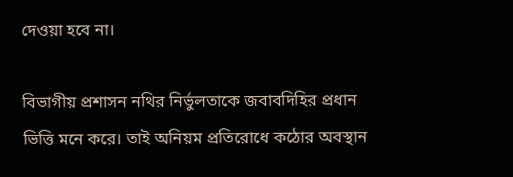দেওয়া হবে না।

বিভাগীয় প্রশাসন নথির নির্ভুলতাকে জবাবদিহির প্রধান ভিত্তি মনে করে। তাই অনিয়ম প্রতিরোধে কঠোর অবস্থান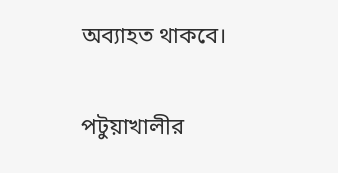অব্যাহত থাকবে।

পটুয়াখালীর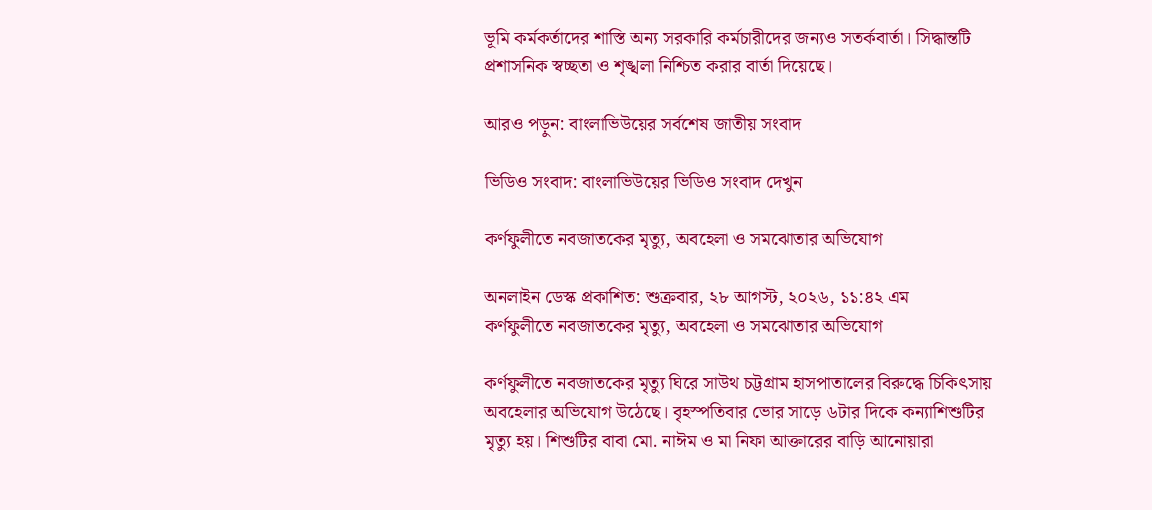ভূমি কর্মকর্তাদের শাস্তি অন্য সরকারি কর্মচারীদের জন্যও সতর্কবার্তা। সিদ্ধান্তটি প্রশাসনিক স্বচ্ছতা ও শৃঙ্খলা নিশ্চিত করার বার্তা দিয়েছে।

আরও পড়ুন: বাংলাভিউয়ের সর্বশেষ জাতীয় সংবাদ

ভিডিও সংবাদ: বাংলাভিউয়ের ভিডিও সংবাদ দেখুন

কর্ণফুলীতে নবজাতকের মৃত্যু, অবহেলা ও সমঝোতার অভিযোগ

অনলাইন ডেস্ক প্রকাশিত: শুক্রবার, ২৮ আগস্ট, ২০২৬, ১১:৪২ এম
কর্ণফুলীতে নবজাতকের মৃত্যু, অবহেলা ও সমঝোতার অভিযোগ

কর্ণফুলীতে নবজাতকের মৃত্যু ঘিরে সাউথ চট্টগ্রাম হাসপাতালের বিরুদ্ধে চিকিৎসায় অবহেলার অভিযোগ উঠেছে। বৃহস্পতিবার ভোর সাড়ে ৬টার দিকে কন্যাশিশুটির মৃত্যু হয়। শিশুটির বাবা মো. নাঈম ও মা নিফা আক্তারের বাড়ি আনোয়ারা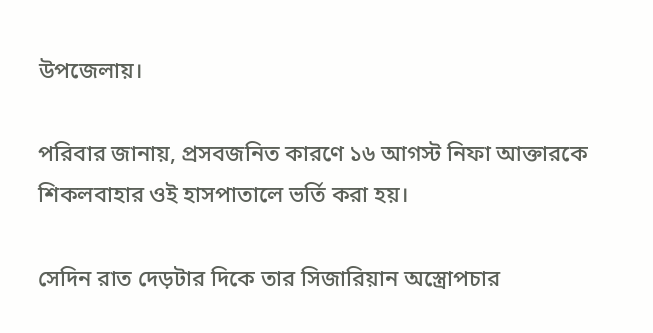উপজেলায়।

পরিবার জানায়, প্রসবজনিত কারণে ১৬ আগস্ট নিফা আক্তারকে শিকলবাহার ওই হাসপাতালে ভর্তি করা হয়।

সেদিন রাত দেড়টার দিকে তার সিজারিয়ান অস্ত্রোপচার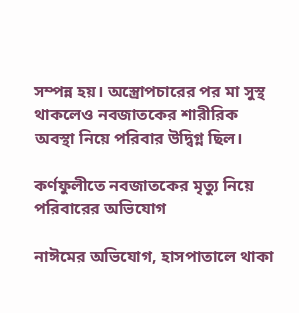সম্পন্ন হয়। অস্ত্রোপচারের পর মা সুস্থ থাকলেও নবজাতকের শারীরিক অবস্থা নিয়ে পরিবার উদ্বিগ্ন ছিল।

কর্ণফুলীতে নবজাতকের মৃত্যু নিয়ে পরিবারের অভিযোগ

নাঈমের অভিযোগ, হাসপাতালে থাকা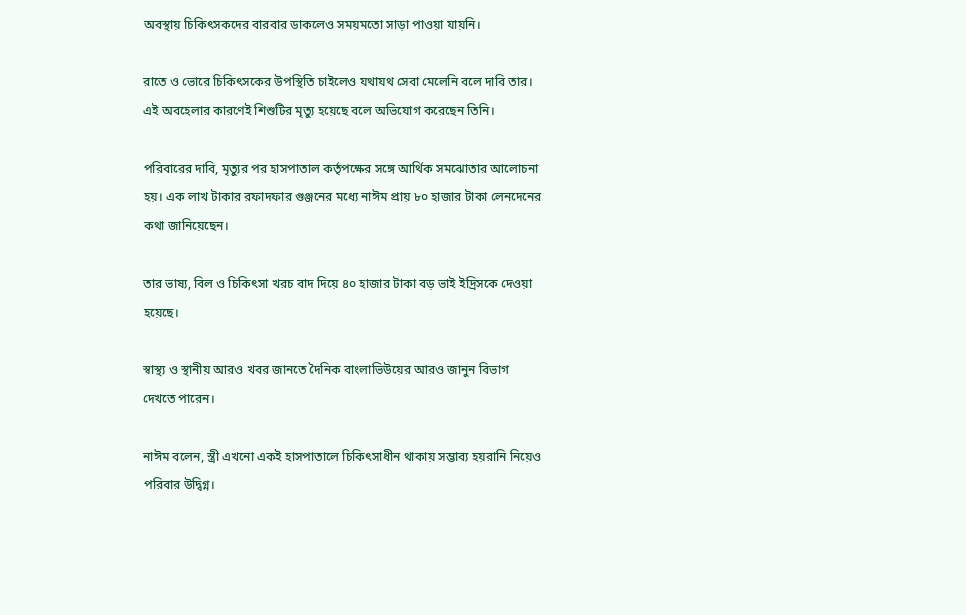অবস্থায় চিকিৎসকদের বারবার ডাকলেও সময়মতো সাড়া পাওয়া যায়নি।

রাতে ও ভোরে চিকিৎসকের উপস্থিতি চাইলেও যথাযথ সেবা মেলেনি বলে দাবি তার। এই অবহেলার কারণেই শিশুটির মৃত্যু হয়েছে বলে অভিযোগ করেছেন তিনি।

পরিবারের দাবি, মৃত্যুর পর হাসপাতাল কর্তৃপক্ষের সঙ্গে আর্থিক সমঝোতার আলোচনা হয়। এক লাখ টাকার রফাদফার গুঞ্জনের মধ্যে নাঈম প্রায় ৮০ হাজার টাকা লেনদেনের কথা জানিয়েছেন।

তার ভাষ্য, বিল ও চিকিৎসা খরচ বাদ দিয়ে ৪০ হাজার টাকা বড় ভাই ইদ্রিসকে দেওয়া হয়েছে।

স্বাস্থ্য ও স্থানীয় আরও খবর জানতে দৈনিক বাংলাভিউয়ের আরও জানুন বিভাগ দেখতে পারেন।

নাঈম বলেন, স্ত্রী এখনো একই হাসপাতালে চিকিৎসাধীন থাকায় সম্ভাব্য হয়রানি নিয়েও পরিবার উদ্বিগ্ন।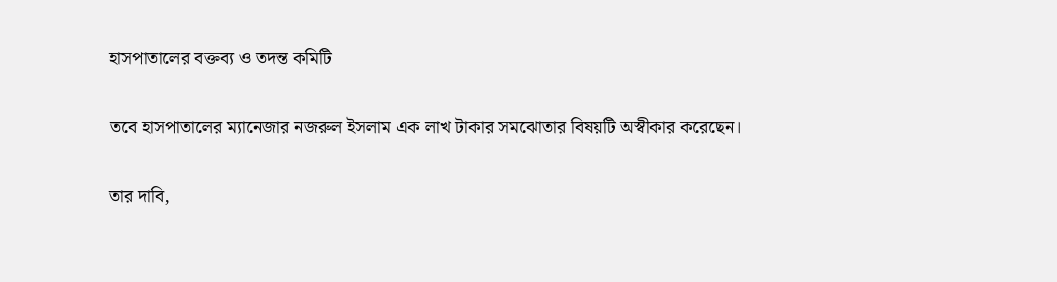হাসপাতালের বক্তব্য ও তদন্ত কমিটি

তবে হাসপাতালের ম্যানেজার নজরুল ইসলাম এক লাখ টাকার সমঝোতার বিষয়টি অস্বীকার করেছেন।

তার দাবি,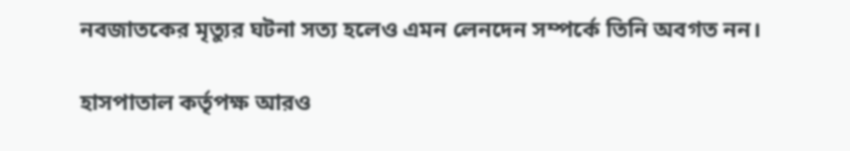নবজাতকের মৃত্যুর ঘটনা সত্য হলেও এমন লেনদেন সম্পর্কে তিনি অবগত নন।

হাসপাতাল কর্তৃপক্ষ আরও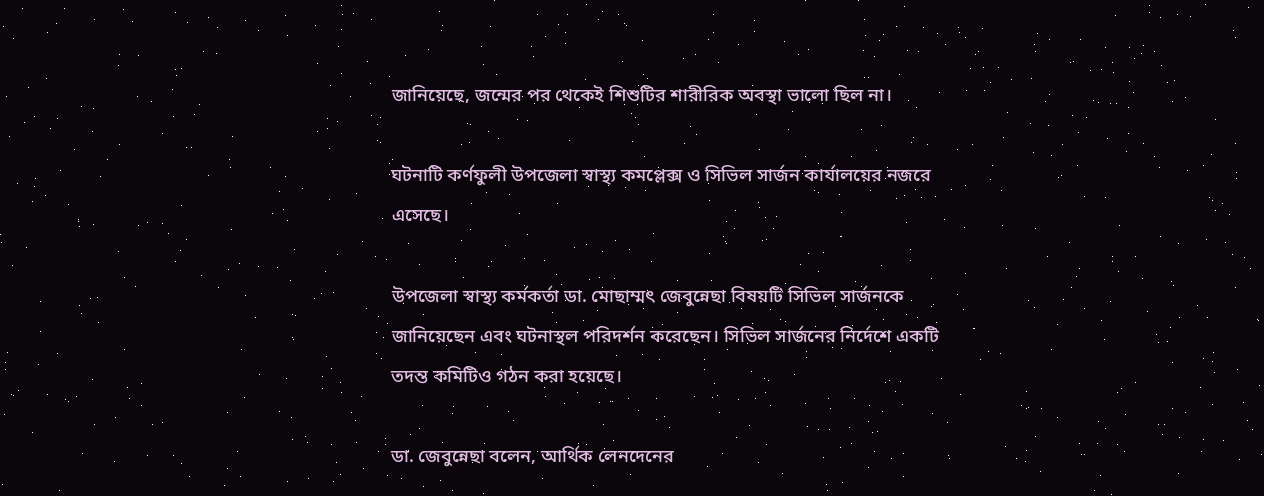জানিয়েছে, জন্মের পর থেকেই শিশুটির শারীরিক অবস্থা ভালো ছিল না।

ঘটনাটি কর্ণফুলী উপজেলা স্বাস্থ্য কমপ্লেক্স ও সিভিল সার্জন কার্যালয়ের নজরে এসেছে।

উপজেলা স্বাস্থ্য কর্মকর্তা ডা. মোছাম্মৎ জেবুন্নেছা বিষয়টি সিভিল সার্জনকে জানিয়েছেন এবং ঘটনাস্থল পরিদর্শন করেছেন। সিভিল সার্জনের নির্দেশে একটি তদন্ত কমিটিও গঠন করা হয়েছে।

ডা. জেবুন্নেছা বলেন, আর্থিক লেনদেনের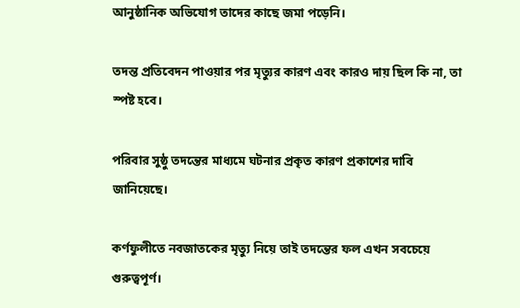আনুষ্ঠানিক অভিযোগ তাদের কাছে জমা পড়েনি।

তদন্ত প্রতিবেদন পাওয়ার পর মৃত্যুর কারণ এবং কারও দায় ছিল কি না, তা স্পষ্ট হবে।

পরিবার সুষ্ঠু তদন্তের মাধ্যমে ঘটনার প্রকৃত কারণ প্রকাশের দাবি জানিয়েছে।

কর্ণফুলীতে নবজাতকের মৃত্যু নিয়ে তাই তদন্তের ফল এখন সবচেয়ে গুরুত্বপূর্ণ।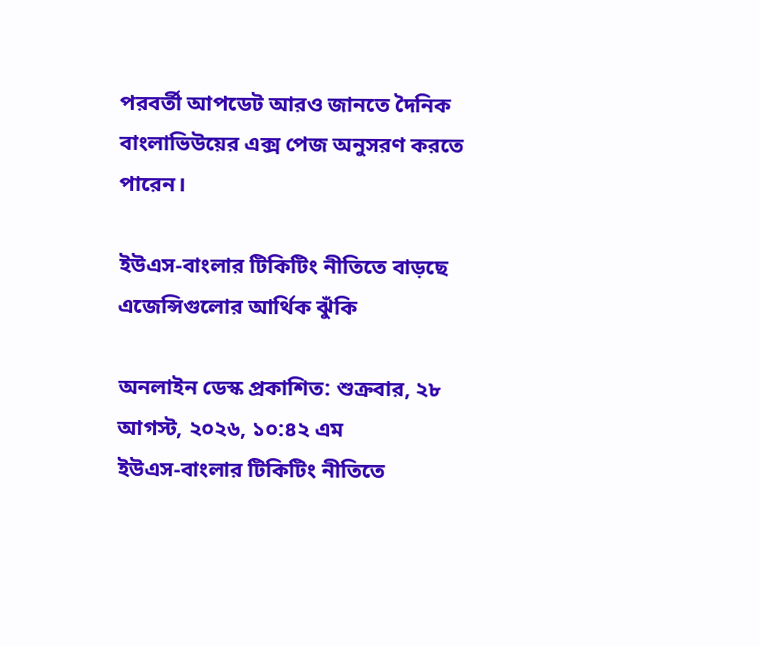পরবর্তী আপডেট আরও জানতে দৈনিক বাংলাভিউয়ের এক্স পেজ অনুসরণ করতে পারেন।

ইউএস-বাংলার টিকিটিং নীতিতে বাড়ছে এজেন্সিগুলোর আর্থিক ঝুঁকি

অনলাইন ডেস্ক প্রকাশিত: শুক্রবার, ২৮ আগস্ট, ২০২৬, ১০:৪২ এম
ইউএস-বাংলার টিকিটিং নীতিতে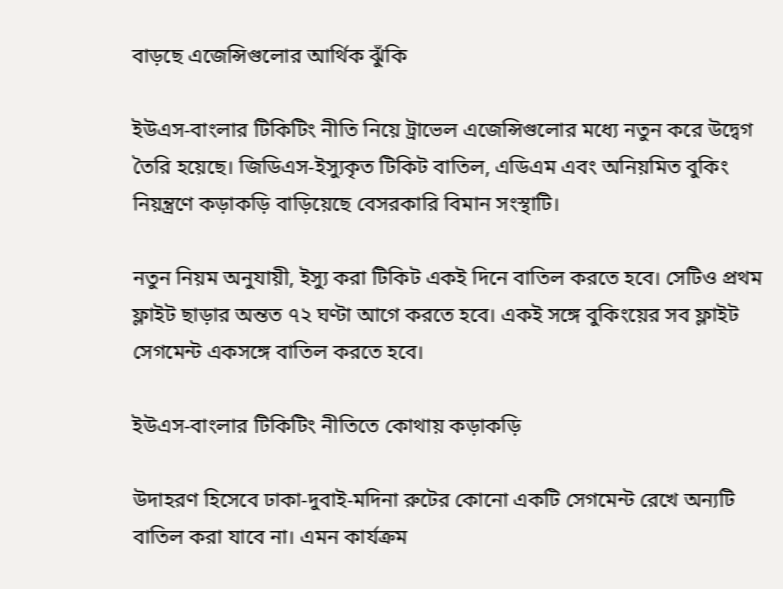বাড়ছে এজেন্সিগুলোর আর্থিক ঝুঁকি

ইউএস-বাংলার টিকিটিং নীতি নিয়ে ট্রাভেল এজেন্সিগুলোর মধ্যে নতুন করে উদ্বেগ তৈরি হয়েছে। জিডিএস-ইস্যুকৃত টিকিট বাতিল, এডিএম এবং অনিয়মিত বুকিং নিয়ন্ত্রণে কড়াকড়ি বাড়িয়েছে বেসরকারি বিমান সংস্থাটি।

নতুন নিয়ম অনুযায়ী, ইস্যু করা টিকিট একই দিনে বাতিল করতে হবে। সেটিও প্রথম ফ্লাইট ছাড়ার অন্তত ৭২ ঘণ্টা আগে করতে হবে। একই সঙ্গে বুকিংয়ের সব ফ্লাইট সেগমেন্ট একসঙ্গে বাতিল করতে হবে।

ইউএস-বাংলার টিকিটিং নীতিতে কোথায় কড়াকড়ি

উদাহরণ হিসেবে ঢাকা-দুবাই-মদিনা রুটের কোনো একটি সেগমেন্ট রেখে অন্যটি বাতিল করা যাবে না। এমন কার্যক্রম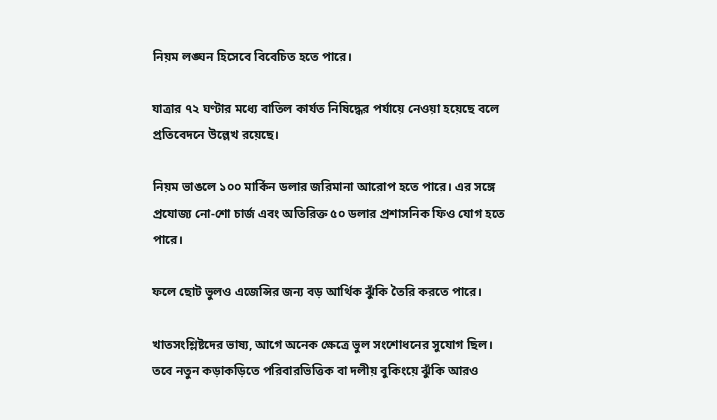নিয়ম লঙ্ঘন হিসেবে বিবেচিত হতে পারে।

যাত্রার ৭২ ঘণ্টার মধ্যে বাতিল কার্যত নিষিদ্ধের পর্যায়ে নেওয়া হয়েছে বলে প্রতিবেদনে উল্লেখ রয়েছে।

নিয়ম ভাঙলে ১০০ মার্কিন ডলার জরিমানা আরোপ হতে পারে। এর সঙ্গে প্রযোজ্য নো-শো চার্জ এবং অতিরিক্ত ৫০ ডলার প্রশাসনিক ফিও যোগ হতে পারে।

ফলে ছোট ভুলও এজেন্সির জন্য বড় আর্থিক ঝুঁকি তৈরি করতে পারে।

খাতসংশ্লিষ্টদের ভাষ্য, আগে অনেক ক্ষেত্রে ভুল সংশোধনের সুযোগ ছিল। তবে নতুন কড়াকড়িতে পরিবারভিত্তিক বা দলীয় বুকিংয়ে ঝুঁকি আরও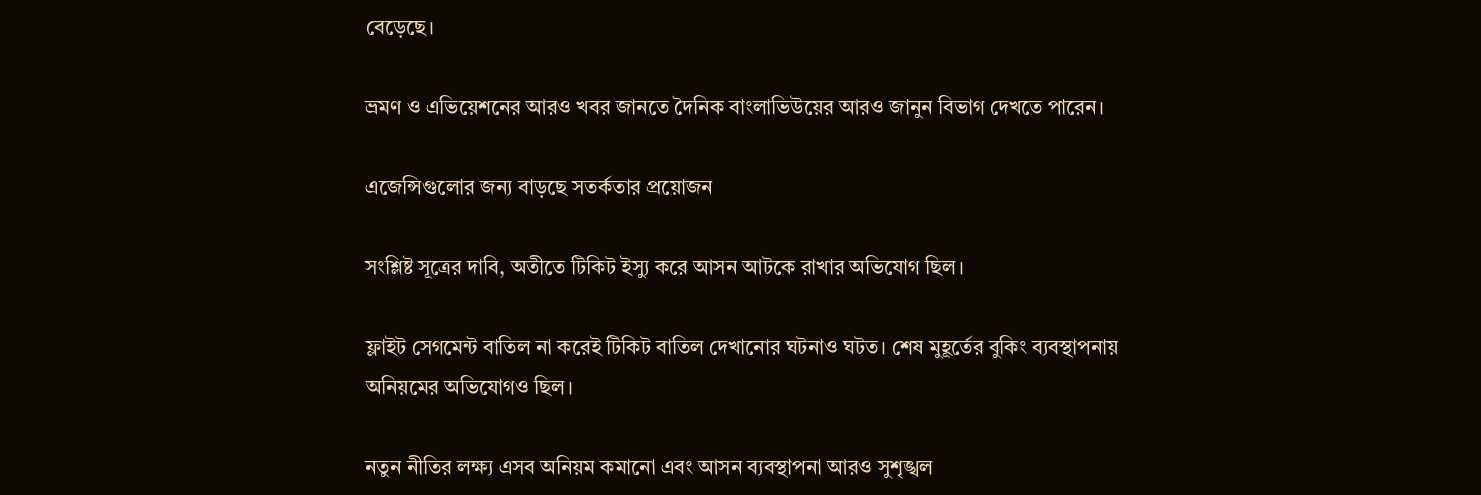বেড়েছে।

ভ্রমণ ও এভিয়েশনের আরও খবর জানতে দৈনিক বাংলাভিউয়ের আরও জানুন বিভাগ দেখতে পারেন।

এজেন্সিগুলোর জন্য বাড়ছে সতর্কতার প্রয়োজন

সংশ্লিষ্ট সূত্রের দাবি, অতীতে টিকিট ইস্যু করে আসন আটকে রাখার অভিযোগ ছিল।

ফ্লাইট সেগমেন্ট বাতিল না করেই টিকিট বাতিল দেখানোর ঘটনাও ঘটত। শেষ মুহূর্তের বুকিং ব্যবস্থাপনায় অনিয়মের অভিযোগও ছিল।

নতুন নীতির লক্ষ্য এসব অনিয়ম কমানো এবং আসন ব্যবস্থাপনা আরও সুশৃঙ্খল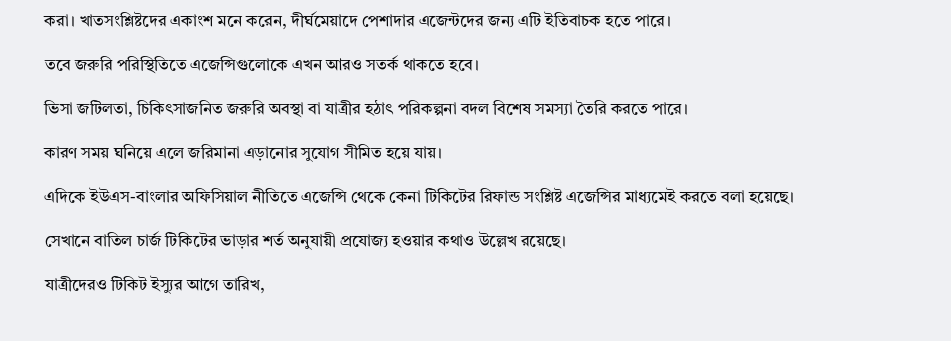করা। খাতসংশ্লিষ্টদের একাংশ মনে করেন, দীর্ঘমেয়াদে পেশাদার এজেন্টদের জন্য এটি ইতিবাচক হতে পারে।

তবে জরুরি পরিস্থিতিতে এজেন্সিগুলোকে এখন আরও সতর্ক থাকতে হবে।

ভিসা জটিলতা, চিকিৎসাজনিত জরুরি অবস্থা বা যাত্রীর হঠাৎ পরিকল্পনা বদল বিশেষ সমস্যা তৈরি করতে পারে।

কারণ সময় ঘনিয়ে এলে জরিমানা এড়ানোর সুযোগ সীমিত হয়ে যায়।

এদিকে ইউএস-বাংলার অফিসিয়াল নীতিতে এজেন্সি থেকে কেনা টিকিটের রিফান্ড সংশ্লিষ্ট এজেন্সির মাধ্যমেই করতে বলা হয়েছে।

সেখানে বাতিল চার্জ টিকিটের ভাড়ার শর্ত অনুযায়ী প্রযোজ্য হওয়ার কথাও উল্লেখ রয়েছে।

যাত্রীদেরও টিকিট ইস্যুর আগে তারিখ,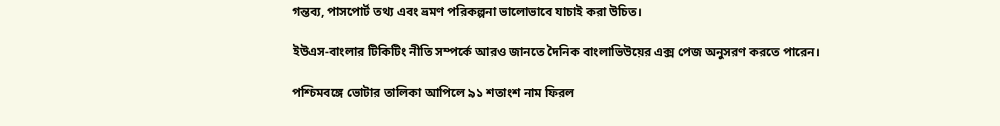গন্তব্য, পাসপোর্ট তথ্য এবং ভ্রমণ পরিকল্পনা ভালোভাবে যাচাই করা উচিত।

ইউএস-বাংলার টিকিটিং নীতি সম্পর্কে আরও জানতে দৈনিক বাংলাভিউয়ের এক্স পেজ অনুসরণ করতে পারেন।

পশ্চিমবঙ্গে ভোটার তালিকা আপিলে ৯১ শতাংশ নাম ফিরল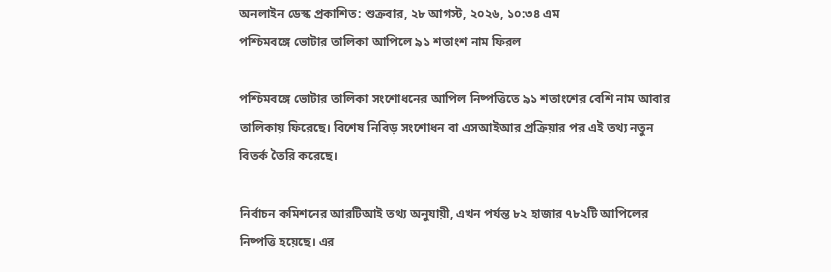অনলাইন ডেস্ক প্রকাশিত: শুক্রবার, ২৮ আগস্ট, ২০২৬, ১০:৩৪ এম
পশ্চিমবঙ্গে ভোটার তালিকা আপিলে ৯১ শতাংশ নাম ফিরল

পশ্চিমবঙ্গে ভোটার তালিকা সংশোধনের আপিল নিষ্পত্তিতে ৯১ শতাংশের বেশি নাম আবার তালিকায় ফিরেছে। বিশেষ নিবিড় সংশোধন বা এসআইআর প্রক্রিয়ার পর এই তথ্য নতুন বিতর্ক তৈরি করেছে।

নির্বাচন কমিশনের আরটিআই তথ্য অনুযায়ী, এখন পর্যন্ত ৮২ হাজার ৭৮২টি আপিলের নিষ্পত্তি হয়েছে। এর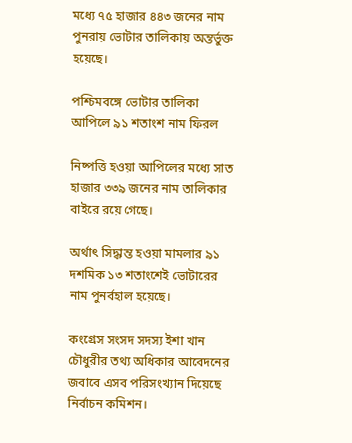মধ্যে ৭৫ হাজার ৪৪৩ জনের নাম পুনরায় ভোটার তালিকায় অন্তর্ভুক্ত হয়েছে।

পশ্চিমবঙ্গে ভোটার তালিকা আপিলে ৯১ শতাংশ নাম ফিরল

নিষ্পত্তি হওয়া আপিলের মধ্যে সাত হাজার ৩৩৯ জনের নাম তালিকার বাইরে রয়ে গেছে।

অর্থাৎ সিদ্ধান্ত হওয়া মামলার ৯১ দশমিক ১৩ শতাংশেই ভোটারের নাম পুনর্বহাল হয়েছে।

কংগ্রেস সংসদ সদস্য ইশা খান চৌধুরীর তথ্য অধিকার আবেদনের জবাবে এসব পরিসংখ্যান দিয়েছে নির্বাচন কমিশন।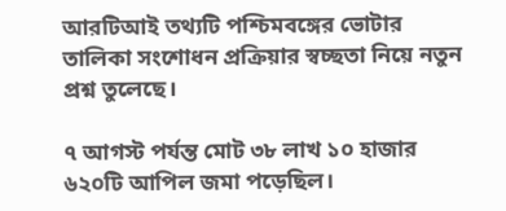আরটিআই তথ্যটি পশ্চিমবঙ্গের ভোটার তালিকা সংশোধন প্রক্রিয়ার স্বচ্ছতা নিয়ে নতুন প্রশ্ন তুলেছে।

৭ আগস্ট পর্যন্ত মোট ৩৮ লাখ ১০ হাজার ৬২০টি আপিল জমা পড়েছিল।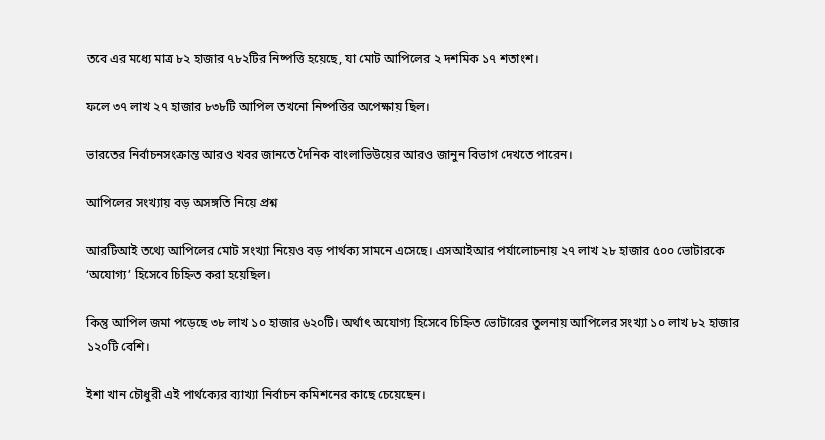তবে এর মধ্যে মাত্র ৮২ হাজার ৭৮২টির নিষ্পত্তি হয়েছে, যা মোট আপিলের ২ দশমিক ১৭ শতাংশ।

ফলে ৩৭ লাখ ২৭ হাজার ৮৩৮টি আপিল তখনো নিষ্পত্তির অপেক্ষায় ছিল।

ভারতের নির্বাচনসংক্রান্ত আরও খবর জানতে দৈনিক বাংলাভিউয়ের আরও জানুন বিভাগ দেখতে পারেন।

আপিলের সংখ্যায় বড় অসঙ্গতি নিয়ে প্রশ্ন

আরটিআই তথ্যে আপিলের মোট সংখ্যা নিয়েও বড় পার্থক্য সামনে এসেছে। এসআইআর পর্যালোচনায় ২৭ লাখ ২৮ হাজার ৫০০ ভোটারকে ‘অযোগ্য’ হিসেবে চিহ্নিত করা হয়েছিল।

কিন্তু আপিল জমা পড়েছে ৩৮ লাখ ১০ হাজার ৬২০টি। অর্থাৎ অযোগ্য হিসেবে চিহ্নিত ভোটারের তুলনায় আপিলের সংখ্যা ১০ লাখ ৮২ হাজার ১২০টি বেশি।

ইশা খান চৌধুরী এই পার্থক্যের ব্যাখ্যা নির্বাচন কমিশনের কাছে চেয়েছেন।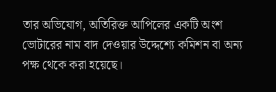তার অভিযোগ, অতিরিক্ত আপিলের একটি অংশ ভোটারের নাম বাদ দেওয়ার উদ্দেশ্যে কমিশন বা অন্য পক্ষ থেকে করা হয়েছে।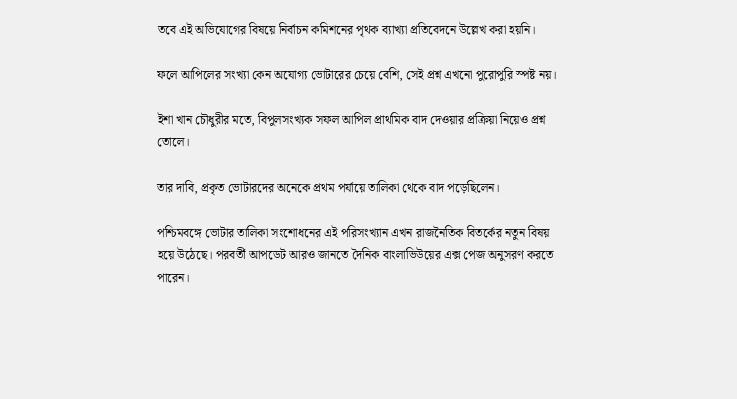তবে এই অভিযোগের বিষয়ে নির্বাচন কমিশনের পৃথক ব্যাখ্যা প্রতিবেদনে উল্লেখ করা হয়নি।

ফলে আপিলের সংখ্যা কেন অযোগ্য ভোটারের চেয়ে বেশি, সেই প্রশ্ন এখনো পুরোপুরি স্পষ্ট নয়।

ইশা খান চৌধুরীর মতে, বিপুলসংখ্যক সফল আপিল প্রাথমিক বাদ দেওয়ার প্রক্রিয়া নিয়েও প্রশ্ন তোলে।

তার দাবি, প্রকৃত ভোটারদের অনেকে প্রথম পর্যায়ে তালিকা থেকে বাদ পড়েছিলেন।

পশ্চিমবঙ্গে ভোটার তালিকা সংশোধনের এই পরিসংখ্যান এখন রাজনৈতিক বিতর্কের নতুন বিষয় হয়ে উঠেছে। পরবর্তী আপডেট আরও জানতে দৈনিক বাংলাভিউয়ের এক্স পেজ অনুসরণ করতে পারেন।